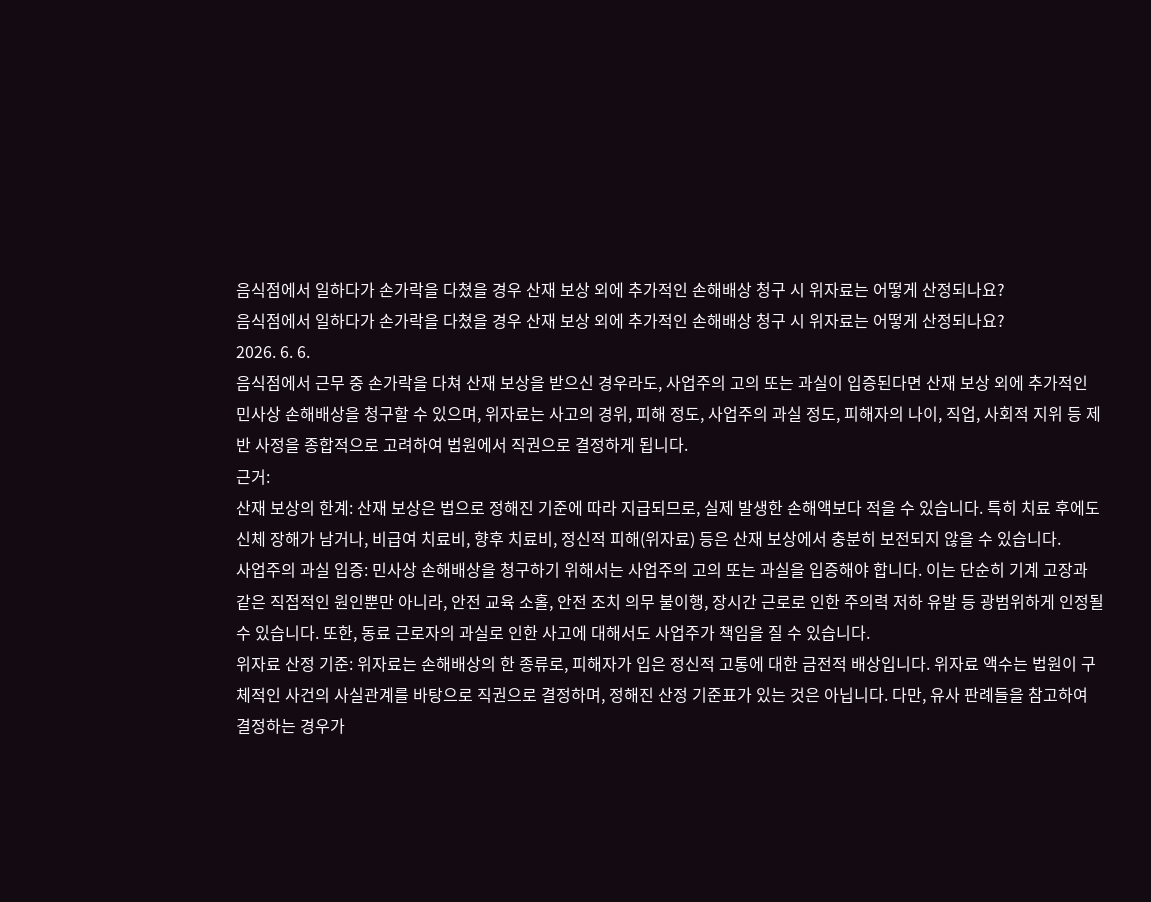음식점에서 일하다가 손가락을 다쳤을 경우 산재 보상 외에 추가적인 손해배상 청구 시 위자료는 어떻게 산정되나요?
음식점에서 일하다가 손가락을 다쳤을 경우 산재 보상 외에 추가적인 손해배상 청구 시 위자료는 어떻게 산정되나요?
2026. 6. 6.
음식점에서 근무 중 손가락을 다쳐 산재 보상을 받으신 경우라도, 사업주의 고의 또는 과실이 입증된다면 산재 보상 외에 추가적인 민사상 손해배상을 청구할 수 있으며, 위자료는 사고의 경위, 피해 정도, 사업주의 과실 정도, 피해자의 나이, 직업, 사회적 지위 등 제반 사정을 종합적으로 고려하여 법원에서 직권으로 결정하게 됩니다.
근거:
산재 보상의 한계: 산재 보상은 법으로 정해진 기준에 따라 지급되므로, 실제 발생한 손해액보다 적을 수 있습니다. 특히 치료 후에도 신체 장해가 남거나, 비급여 치료비, 향후 치료비, 정신적 피해(위자료) 등은 산재 보상에서 충분히 보전되지 않을 수 있습니다.
사업주의 과실 입증: 민사상 손해배상을 청구하기 위해서는 사업주의 고의 또는 과실을 입증해야 합니다. 이는 단순히 기계 고장과 같은 직접적인 원인뿐만 아니라, 안전 교육 소홀, 안전 조치 의무 불이행, 장시간 근로로 인한 주의력 저하 유발 등 광범위하게 인정될 수 있습니다. 또한, 동료 근로자의 과실로 인한 사고에 대해서도 사업주가 책임을 질 수 있습니다.
위자료 산정 기준: 위자료는 손해배상의 한 종류로, 피해자가 입은 정신적 고통에 대한 금전적 배상입니다. 위자료 액수는 법원이 구체적인 사건의 사실관계를 바탕으로 직권으로 결정하며, 정해진 산정 기준표가 있는 것은 아닙니다. 다만, 유사 판례들을 참고하여 결정하는 경우가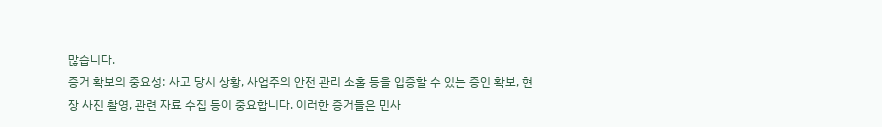많습니다.
증거 확보의 중요성: 사고 당시 상황, 사업주의 안전 관리 소홀 등을 입증할 수 있는 증인 확보, 현장 사진 촬영, 관련 자료 수집 등이 중요합니다. 이러한 증거들은 민사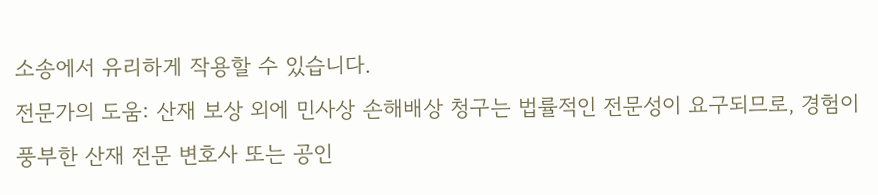소송에서 유리하게 작용할 수 있습니다.
전문가의 도움: 산재 보상 외에 민사상 손해배상 청구는 법률적인 전문성이 요구되므로, 경험이 풍부한 산재 전문 변호사 또는 공인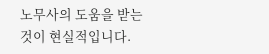노무사의 도움을 받는 것이 현실적입니다.